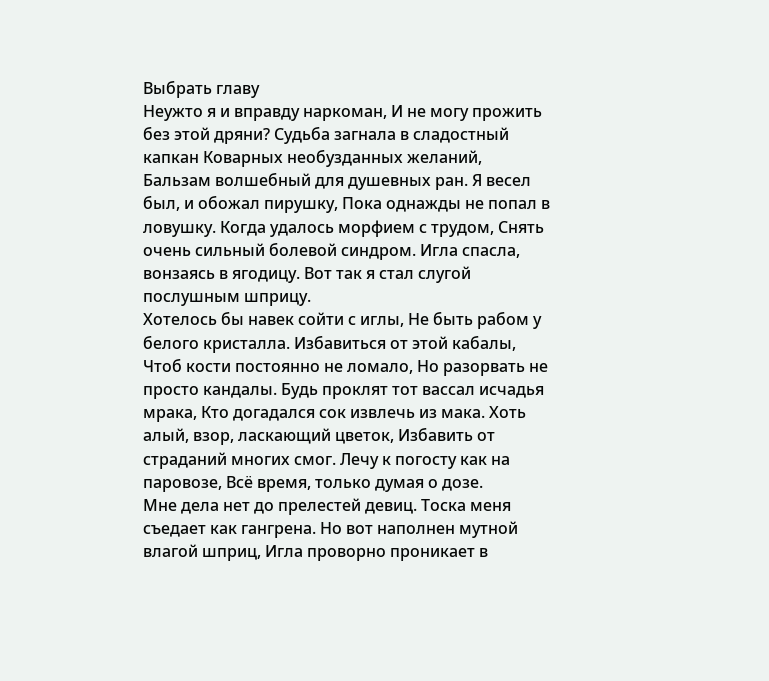Выбрать главу
Неужто я и вправду наркоман, И не могу прожить без этой дряни? Судьба загнала в сладостный капкан Коварных необузданных желаний, Бальзам волшебный для душевных ран. Я весел был, и обожал пирушку, Пока однажды не попал в ловушку. Когда удалось морфием с трудом, Снять очень сильный болевой синдром. Игла спасла, вонзаясь в ягодицу. Вот так я стал слугой послушным шприцу.
Хотелось бы навек сойти с иглы, Не быть рабом у белого кристалла. Избавиться от этой кабалы, Чтоб кости постоянно не ломало, Но разорвать не просто кандалы. Будь проклят тот вассал исчадья мрака, Кто догадался сок извлечь из мака. Хоть алый, взор, ласкающий цветок, Избавить от страданий многих смог. Лечу к погосту как на паровозе, Всё время, только думая о дозе.
Мне дела нет до прелестей девиц. Тоска меня съедает как гангрена. Но вот наполнен мутной влагой шприц, Игла проворно проникает в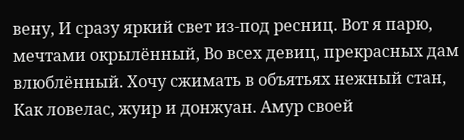вену, И сразу яркий свет из-под ресниц. Вот я парю, мечтами окрылённый, Во всех девиц, прекрасных дам влюблённый. Хочу сжимать в объятьях нежный стан, Как ловелас, жуир и донжуан. Амур своей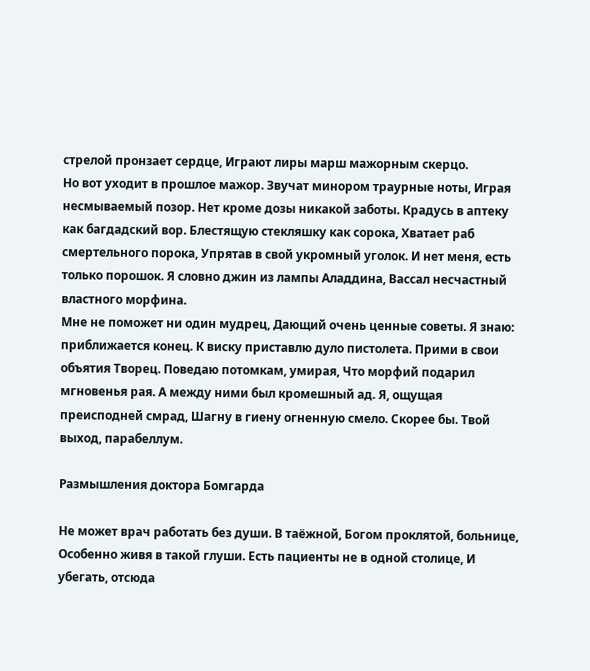стрелой пронзает сердце, Играют лиры марш мажорным скерцо.
Но вот уходит в прошлое мажор. Звучат минором траурные ноты, Играя несмываемый позор. Нет кроме дозы никакой заботы. Крадусь в аптеку как багдадский вор. Блестящую стекляшку как сорока, Хватает раб смертельного порока, Упрятав в свой укромный уголок. И нет меня, есть только порошок. Я словно джин из лампы Аладдина, Вассал несчастный властного морфина.
Мне не поможет ни один мудрец, Дающий очень ценные советы. Я знаю: приближается конец. К виску приставлю дуло пистолета. Прими в свои объятия Творец. Поведаю потомкам, умирая, Что морфий подарил мгновенья рая. А между ними был кромешный ад. Я, ощущая преисподней смрад, Шагну в гиену огненную смело. Скорее бы. Твой выход, парабеллум.

Размышления доктора Бомгарда

Не может врач работать без души. В таёжной, Богом проклятой, больнице, Особенно живя в такой глуши. Есть пациенты не в одной столице, И убегать, отсюда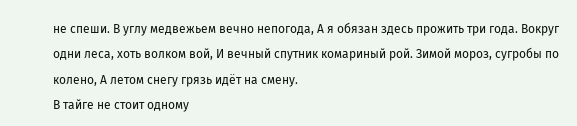не спеши. В углу медвежьем вечно непогода, А я обязан здесь прожить три года. Вокруг одни леса, хоть волком вой, И вечный спутник комариный рой. Зимой мороз, сугробы по колено, А летом снегу грязь идёт на смену.
В тайге не стоит одному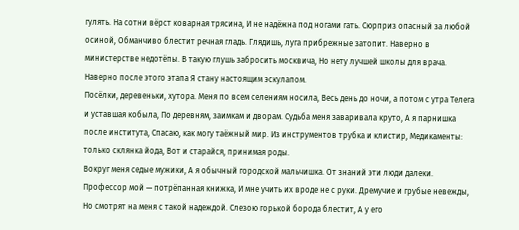гулять. На сотни вёрст коварная трясина, И не надёжна под ногами гать. Сюрприз опасный за любой осиной, Обманчиво блестит речная гладь. Глядишь, луга прибрежные затопит. Наверно в министерстве недотёпы. В такую глушь забросить москвича, Но нету лучшей школы для врача. Наверно после этого этапа Я стану настоящим эскулапом.
Посёлки, деревеньки, хутора. Меня по всем селениям носила, Весь день до ночи, а потом с утра Телега и уставшая кобыла, По деревням, заимкам и дворам. Судьба меня заваривала круто, А я парнишка после института, Спасаю, как могу таёжный мир. Из инструментов трубка и клистир, Медикаменты: только склянка йода, Вот и старайся, принимая роды.
Вокруг меня седые мужики, А я обычный городской мальчишка. От знаний эти люди далеки. Профессор мой — потрёпанная книжка, И мне учить их вроде не с руки. Дремучие и грубые невежды, Но смотрят на меня с такой надеждой. Слезою горькой борода блестит, А у его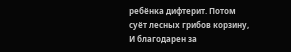ребёнка дифтерит. Потом суёт лесных грибов корзину, И благодарен за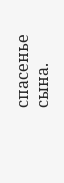спасенье сына.